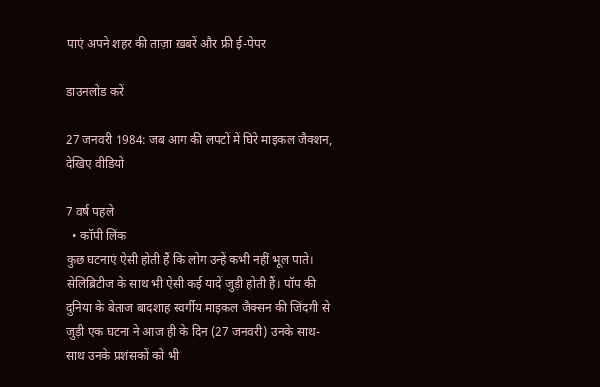पाएं अपने शहर की ताज़ा ख़बरें और फ्री ई-पेपर

डाउनलोड करें

27 जनवरी 1984: जब आग की लपटों में घिरे माइकल जैक्शन, देखिए वीडियो

7 वर्ष पहले
  • कॉपी लिंक
कुछ घटनाएं ऐसी होती हैं कि लोग उन्हें कभी नहीं भूल पाते। सेलिब्रिटीज के साथ भी ऐसी कई यादें जुड़ी होती हैं। पॉप की दुनिया के बेताज बादशाह स्वर्गीय माइकल जैक्सन की जिंदगी से जुड़ी एक घटना ने आज ही के दिन (27 जनवरी) उनके साथ-साथ उनके प्रशंसकों को भी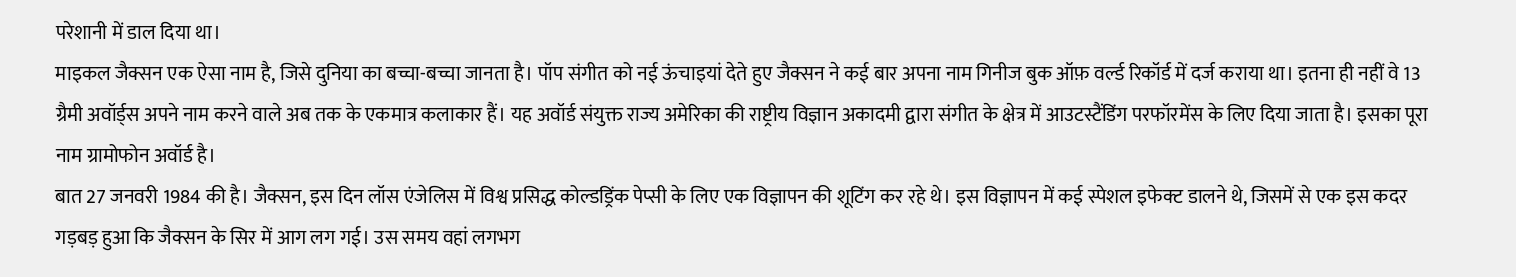परेशानी में डाल दिया था।
माइकल जैक्सन एक ऐसा नाम है, जिसे दुनिया का बच्चा-बच्चा जानता है। पॉप संगीत को नई ऊंचाइयां देते हुए जैक्सन ने कई बार अपना नाम गिनीज बुक ऑफ़ वर्ल्ड रिकॉर्ड में दर्ज कराया था। इतना ही नहीं वे 13 ग्रैमी अवॉर्ड्स अपने नाम करने वाले अब तक के एकमात्र कलाकार हैं। यह अवॉर्ड संयुक्त राज्य अमेरिका की राष्ट्रीय विज्ञान अकादमी द्वारा संगीत के क्षेत्र में आउटस्टैंडिंग परफॉरमेंस के लिए दिया जाता है। इसका पूरा नाम ग्रामोफोन अवॉर्ड है।
बात 27 जनवरी 1984 की है। जैक्सन, इस दिन लॉस एंजेलिस में विश्व प्रसिद्ध कोल्डड्रिंक पेप्सी के लिए एक विज्ञापन की शूटिंग कर रहे थे। इस विज्ञापन में कई स्पेशल इफेक्ट डालने थे, जिसमें से एक इस कदर गड़बड़ हुआ कि जैक्सन के सिर में आग लग गई। उस समय वहां लगभग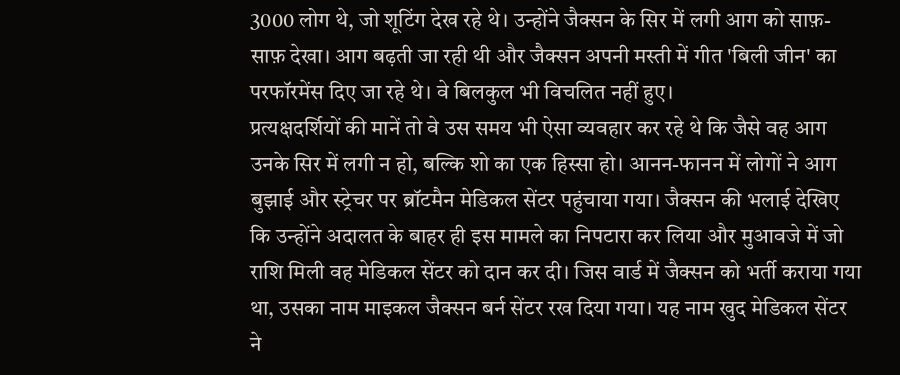3000 लोग थे, जो शूटिंग देख रहे थे। उन्होंने जैक्सन के सिर में लगी आग को साफ़-साफ़ देखा। आग बढ़ती जा रही थी और जैक्सन अपनी मस्ती में गीत 'बिली जीन' का परफॉरमेंस दिए जा रहे थे। वे बिलकुल भी विचलित नहीं हुए।
प्रत्यक्षदर्शियों की मानें तो वे उस समय भी ऐसा व्यवहार कर रहे थे कि जैसे वह आग उनके सिर में लगी न हो, बल्कि शो का एक हिस्सा हो। आनन-फानन में लोगों ने आग बुझाई और स्ट्रेचर पर ब्रॉटमैन मेडिकल सेंटर पहुंचाया गया। जैक्सन की भलाई देखिए कि उन्होंने अदालत के बाहर ही इस मामले का निपटारा कर लिया और मुआवजे में जो राशि मिली वह मेडिकल सेंटर को दान कर दी। जिस वार्ड में जैक्सन को भर्ती कराया गया था, उसका नाम माइकल जैक्सन बर्न सेंटर रख दिया गया। यह नाम खुद मेडिकल सेंटर ने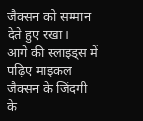जैक्सन को सम्मान देते हुए रखा।
आगे की स्लाइड्स में पढ़िए माइकल जैक्सन के जिंदगी के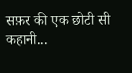सफ़र की एक छोटी सी कहानी...